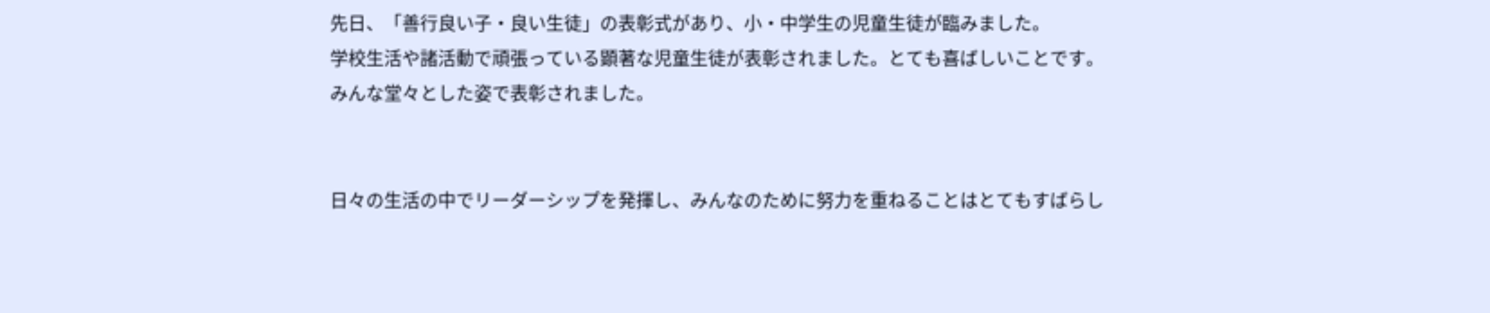先日、「善行良い子・良い生徒」の表彰式があり、小・中学生の児童生徒が臨みました。
学校生活や諸活動で頑張っている顕著な児童生徒が表彰されました。とても喜ばしいことです。
みんな堂々とした姿で表彰されました。


日々の生活の中でリーダーシップを発揮し、みんなのために努力を重ねることはとてもすばらし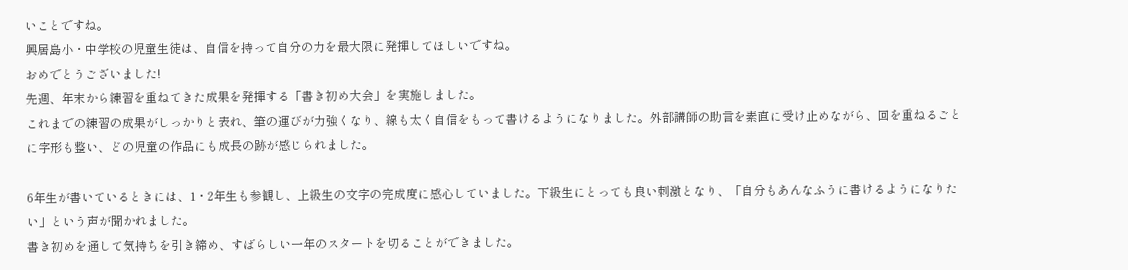いことですね。
興居島小・中学校の児童生徒は、自信を持って自分の力を最大限に発揮してほしいですね。
おめでとうございました!
先週、年末から練習を重ねてきた成果を発揮する「書き初め大会」を実施しました。
これまでの練習の成果がしっかりと表れ、筆の運びが力強くなり、線も太く自信をもって書けるようになりました。外部講師の助言を素直に受け止めながら、回を重ねるごとに字形も整い、どの児童の作品にも成長の跡が感じられました。

6年生が書いているときには、1・2年生も参観し、上級生の文字の完成度に感心していました。下級生にとっても良い刺激となり、「自分もあんなふうに書けるようになりたい」という声が聞かれました。
書き初めを通して気持ちを引き締め、すばらしい一年のスタートを切ることができました。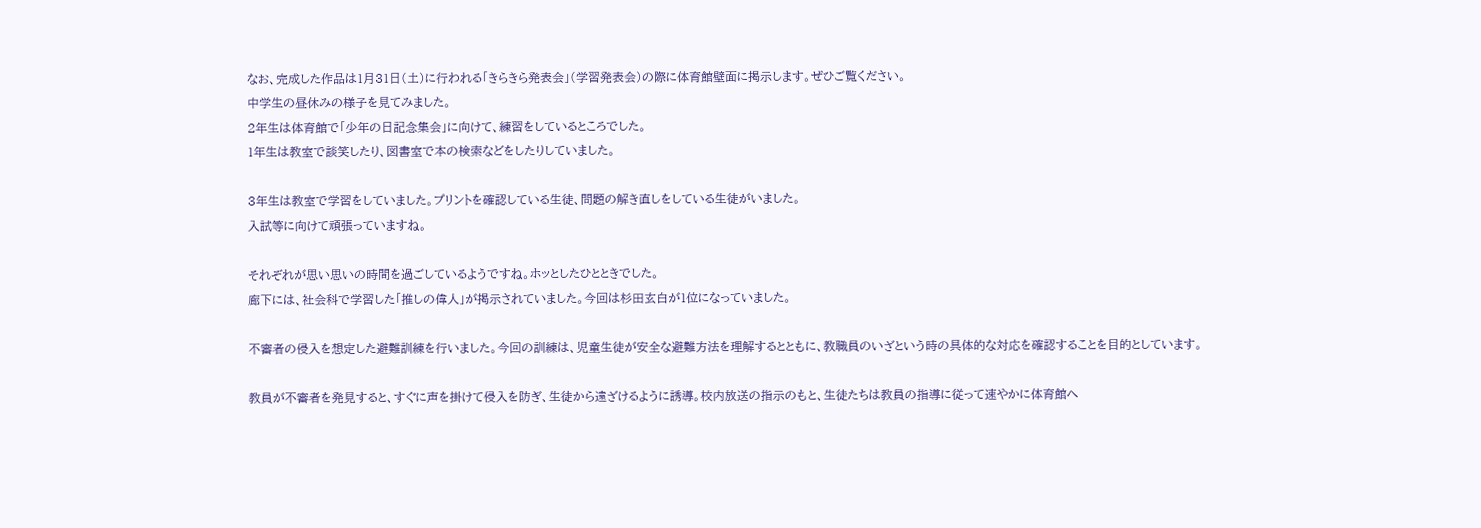なお、完成した作品は1月31日(土)に行われる「きらきら発表会」(学習発表会)の際に体育館壁面に掲示します。ぜひご覧ください。
中学生の昼休みの様子を見てみました。
2年生は体育館で「少年の日記念集会」に向けて、練習をしているところでした。
1年生は教室で談笑したり、図書室で本の検索などをしたりしていました。

3年生は教室で学習をしていました。プリントを確認している生徒、問題の解き直しをしている生徒がいました。
入試等に向けて頑張っていますね。

それぞれが思い思いの時間を過ごしているようですね。ホッとしたひとときでした。
廊下には、社会科で学習した「推しの偉人」が掲示されていました。今回は杉田玄白が1位になっていました。

不審者の侵入を想定した避難訓練を行いました。今回の訓練は、児童生徒が安全な避難方法を理解するとともに、教職員のいざという時の具体的な対応を確認することを目的としています。

教員が不審者を発見すると、すぐに声を掛けて侵入を防ぎ、生徒から遠ざけるように誘導。校内放送の指示のもと、生徒たちは教員の指導に従って速やかに体育館へ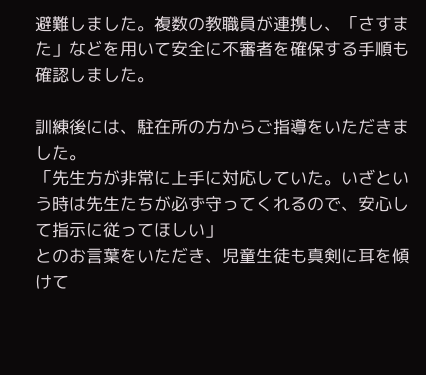避難しました。複数の教職員が連携し、「さすまた」などを用いて安全に不審者を確保する手順も確認しました。

訓練後には、駐在所の方からご指導をいただきました。
「先生方が非常に上手に対応していた。いざという時は先生たちが必ず守ってくれるので、安心して指示に従ってほしい」
とのお言葉をいただき、児童生徒も真剣に耳を傾けて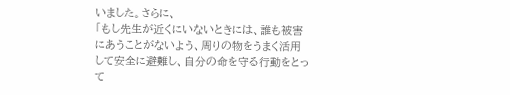いました。さらに、
「もし先生が近くにいないときには、誰も被害にあうことがないよう、周りの物をうまく活用して安全に避難し、自分の命を守る行動をとって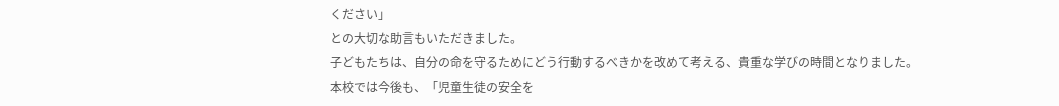ください」
との大切な助言もいただきました。
子どもたちは、自分の命を守るためにどう行動するべきかを改めて考える、貴重な学びの時間となりました。
本校では今後も、「児童生徒の安全を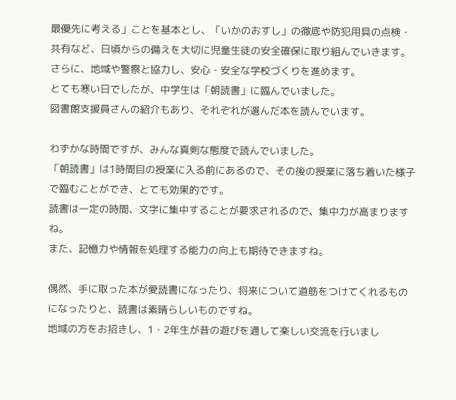最優先に考える」ことを基本とし、「いかのおすし」の徹底や防犯用具の点検・共有など、日頃からの備えを大切に児童生徒の安全確保に取り組んでいきます。さらに、地域や警察と協力し、安心・安全な学校づくりを進めます。
とても寒い日でしたが、中学生は「朝読書」に臨んでいました。
図書館支援員さんの紹介もあり、それぞれが選んだ本を読んでいます。

わずかな時間ですが、みんな真剣な態度で読んでいました。
「朝読書」は1時間目の授業に入る前にあるので、その後の授業に落ち着いた様子で臨むことができ、とても効果的です。
読書は一定の時間、文字に集中することが要求されるので、集中力が高まりますね。
また、記憶力や情報を処理する能力の向上も期待できますね。

偶然、手に取った本が愛読書になったり、将来について道筋をつけてくれるものになったりと、読書は素晴らしいものですね。
地域の方をお招きし、1・2年生が昔の遊びを通して楽しい交流を行いまし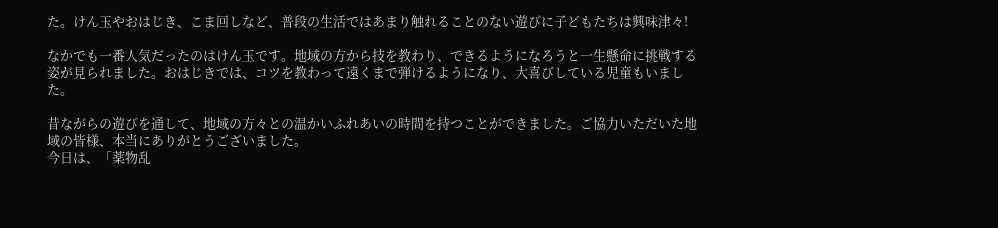た。けん玉やおはじき、こま回しなど、普段の生活ではあまり触れることのない遊びに子どもたちは興味津々!

なかでも一番人気だったのはけん玉です。地域の方から技を教わり、できるようになろうと一生懸命に挑戦する姿が見られました。おはじきでは、コツを教わって遠くまで弾けるようになり、大喜びしている児童もいました。

昔ながらの遊びを通して、地域の方々との温かいふれあいの時間を持つことができました。ご協力いただいた地域の皆様、本当にありがとうございました。
今日は、「薬物乱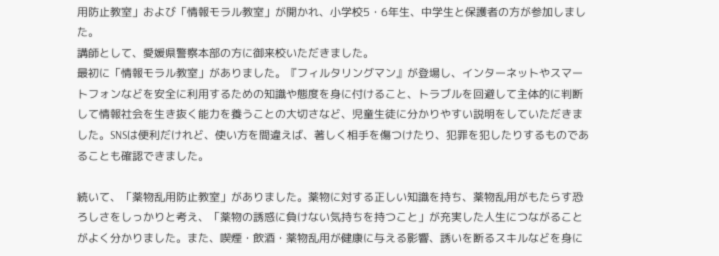用防止教室」および「情報モラル教室」が開かれ、小学校5・6年生、中学生と保護者の方が参加しました。
講師として、愛媛県警察本部の方に御来校いただきました。
最初に「情報モラル教室」がありました。『フィルタリングマン』が登場し、インターネットやスマートフォンなどを安全に利用するための知識や態度を身に付けること、トラブルを回避して主体的に判断して情報社会を生き抜く能力を養うことの大切さなど、児童生徒に分かりやすい説明をしていただきました。SNSは便利だけれど、使い方を間違えば、著しく相手を傷つけたり、犯罪を犯したりするものであることも確認できました。

続いて、「薬物乱用防止教室」がありました。薬物に対する正しい知識を持ち、薬物乱用がもたらす恐ろしさをしっかりと考え、「薬物の誘惑に負けない気持ちを持つこと」が充実した人生につながることがよく分かりました。また、喫煙・飲酒・薬物乱用が健康に与える影響、誘いを断るスキルなどを身に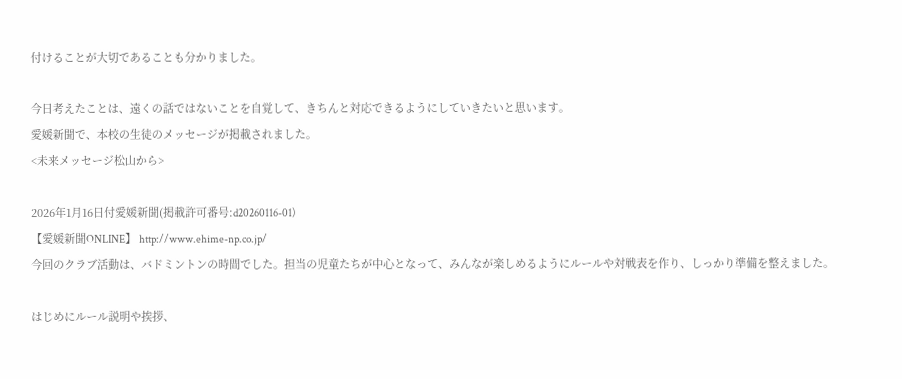付けることが大切であることも分かりました。

今日考えたことは、遠くの話ではないことを自覚して、きちんと対応できるようにしていきたいと思います。
愛媛新聞で、本校の生徒のメッセージが掲載されました。
<未来メッセージ松山から>

2026年1月16日付愛媛新聞(掲載許可番号:d20260116-01)
【愛媛新聞ONLINE】 http://www.ehime-np.co.jp/
今回のクラブ活動は、バドミントンの時間でした。担当の児童たちが中心となって、みんなが楽しめるようにルールや対戦表を作り、しっかり準備を整えました。

はじめにルール説明や挨拶、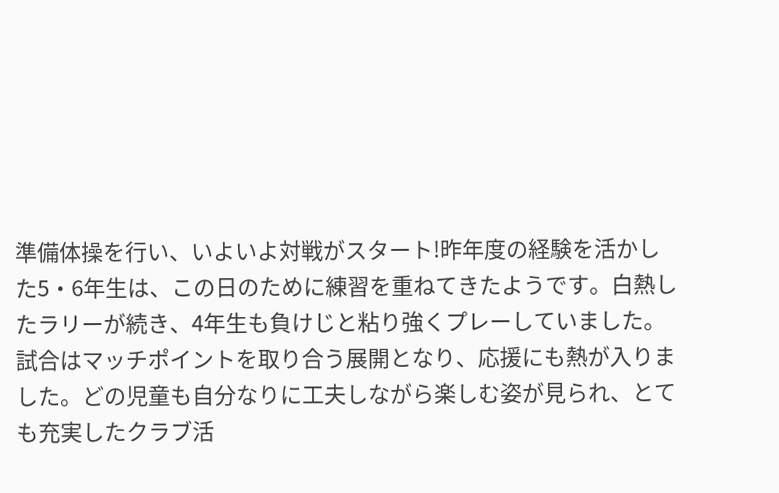準備体操を行い、いよいよ対戦がスタート!昨年度の経験を活かした5・6年生は、この日のために練習を重ねてきたようです。白熱したラリーが続き、4年生も負けじと粘り強くプレーしていました。
試合はマッチポイントを取り合う展開となり、応援にも熱が入りました。どの児童も自分なりに工夫しながら楽しむ姿が見られ、とても充実したクラブ活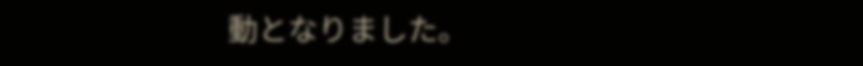動となりました。